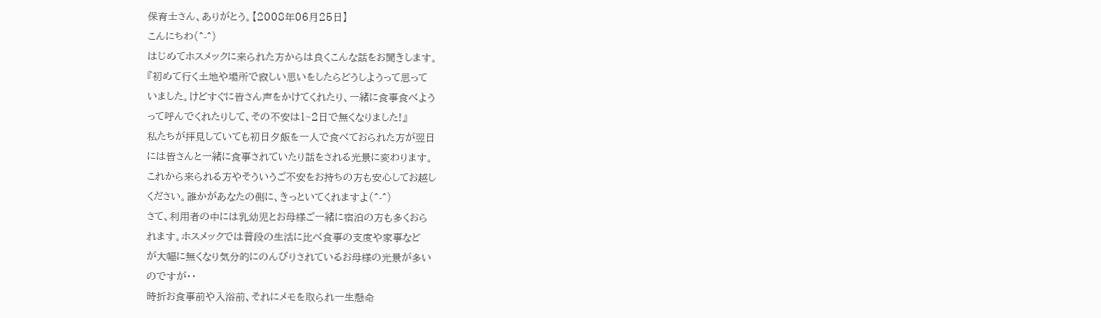保育士さん、ありがとう。【2008年06月25日】
こんにちわ(^-^)
はじめてホスメックに来られた方からは良くこんな話をお聞きします。
『初めて行く土地や場所で寂しい思いをしたらどうしようって思って
いました。けどすぐに皆さん声をかけてくれたり、一緒に食事食べよう
って呼んでくれたりして、その不安は1~2日で無くなりました!』
私たちが拝見していても初日夕飯を一人で食べておられた方が翌日
には皆さんと一緒に食事されていたり話をされる光景に変わります。
これから来られる方やそういうご不安をお持ちの方も安心してお越し
ください。誰かがあなたの側に、きっといてくれますよ(^-^)
さて、利用者の中には乳幼児とお母様ご一緒に宿泊の方も多くおら
れます。ホスメックでは普段の生活に比べ食事の支度や家事など
が大幅に無くなり気分的にのんびりされているお母様の光景が多い
のですが・・
時折お食事前や入浴前、それにメモを取られ一生懸命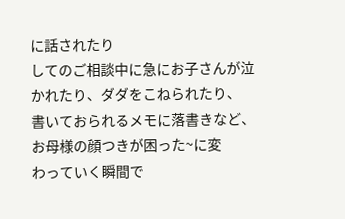に話されたり
してのご相談中に急にお子さんが泣かれたり、ダダをこねられたり、
書いておられるメモに落書きなど、お母様の顔つきが困った~に変
わっていく瞬間で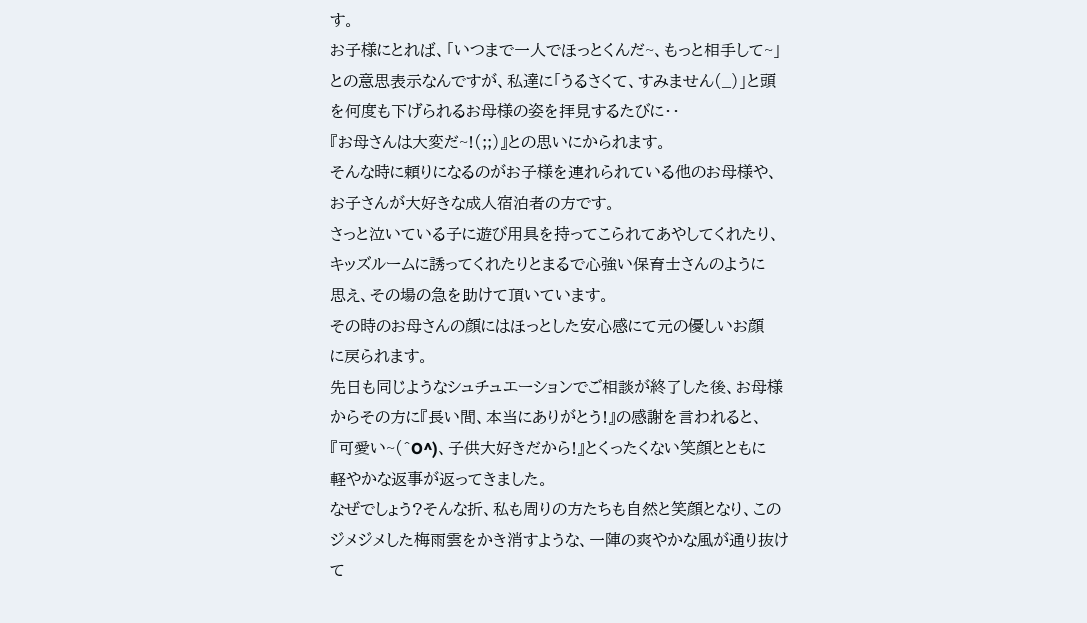す。
お子様にとれば、「いつまで一人でほっとくんだ~、もっと相手して~」
との意思表示なんですが、私達に「うるさくて、すみません(_)」と頭
を何度も下げられるお母様の姿を拝見するたびに・・
『お母さんは大変だ~!(;;)』との思いにかられます。
そんな時に頼りになるのがお子様を連れられている他のお母様や、
お子さんが大好きな成人宿泊者の方です。
さっと泣いている子に遊び用具を持ってこられてあやしてくれたり、
キッズルームに誘ってくれたりとまるで心強い保育士さんのように
思え、その場の急を助けて頂いています。
その時のお母さんの顔にはほっとした安心感にて元の優しいお顔
に戻られます。
先日も同じようなシュチュエーションでご相談が終了した後、お母様
からその方に『長い間、本当にありがとう!』の感謝を言われると、
『可愛い~(^O^)、子供大好きだから!』とくったくない笑顔とともに
軽やかな返事が返ってきました。
なぜでしょう?そんな折、私も周りの方たちも自然と笑顔となり、この
ジメジメした梅雨雲をかき消すような、一陣の爽やかな風が通り抜け
て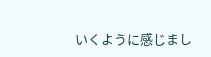いくように感じまし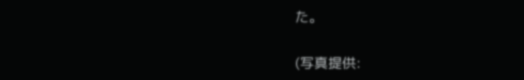た。

(写真提供: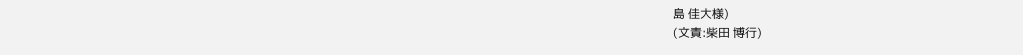島 佳大様)
(文責:柴田 博行)